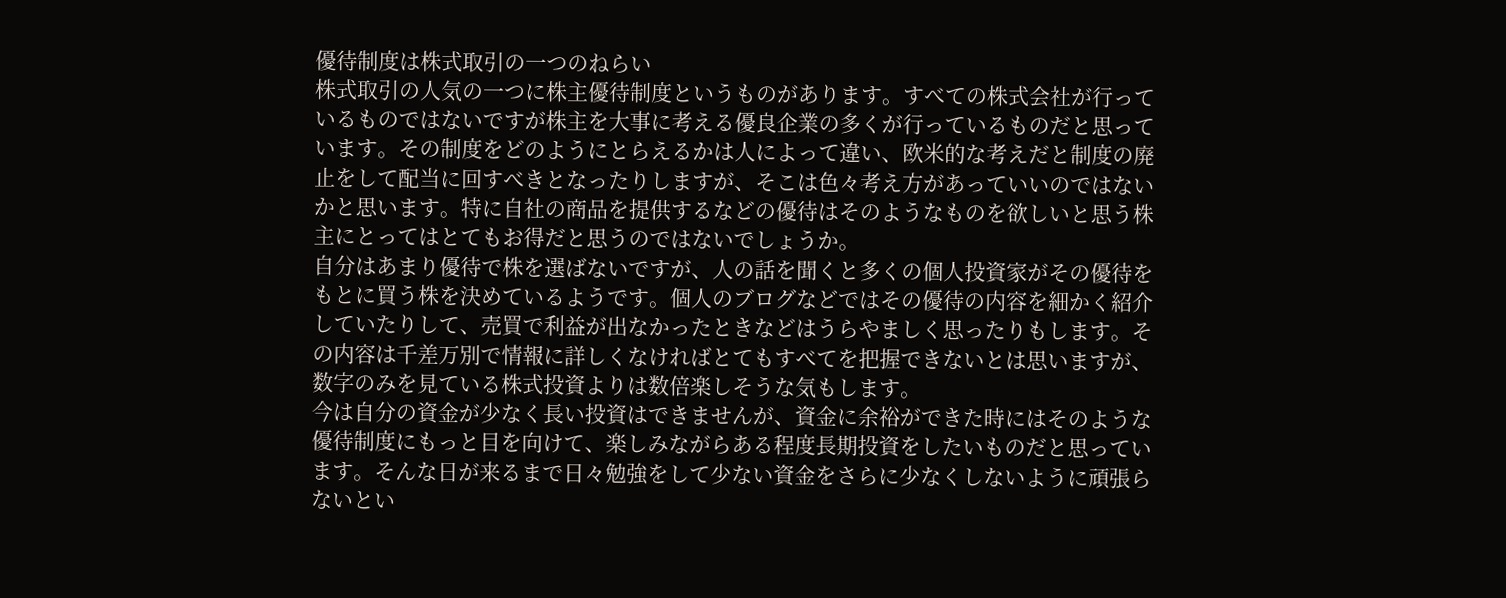優待制度は株式取引の一つのねらい
株式取引の人気の一つに株主優待制度というものがあります。すべての株式会社が行っているものではないですが株主を大事に考える優良企業の多くが行っているものだと思っています。その制度をどのようにとらえるかは人によって違い、欧米的な考えだと制度の廃止をして配当に回すべきとなったりしますが、そこは色々考え方があっていいのではないかと思います。特に自社の商品を提供するなどの優待はそのようなものを欲しいと思う株主にとってはとてもお得だと思うのではないでしょうか。
自分はあまり優待で株を選ばないですが、人の話を聞くと多くの個人投資家がその優待をもとに買う株を決めているようです。個人のブログなどではその優待の内容を細かく紹介していたりして、売買で利益が出なかったときなどはうらやましく思ったりもします。その内容は千差万別で情報に詳しくなければとてもすべてを把握できないとは思いますが、数字のみを見ている株式投資よりは数倍楽しそうな気もします。
今は自分の資金が少なく長い投資はできませんが、資金に余裕ができた時にはそのような優待制度にもっと目を向けて、楽しみながらある程度長期投資をしたいものだと思っています。そんな日が来るまで日々勉強をして少ない資金をさらに少なくしないように頑張らないとい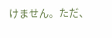けません。ただ、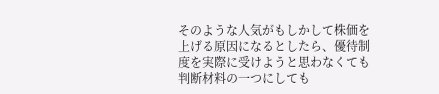そのような人気がもしかして株価を上げる原因になるとしたら、優待制度を実際に受けようと思わなくても判断材料の一つにしても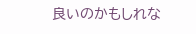良いのかもしれな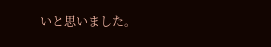いと思いました。